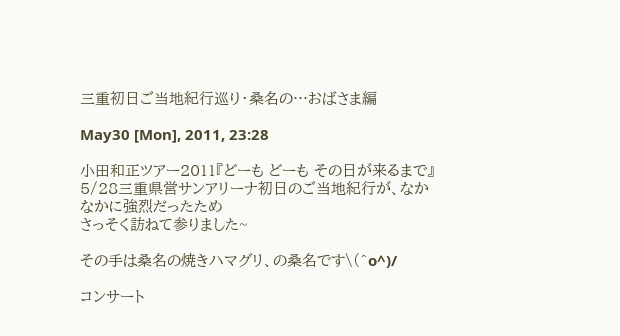三重初日ご当地紀行巡り・桑名の…おばさま編

May30 [Mon], 2011, 23:28

小田和正ツアー2011『どーも どーも その日が来るまで』
5/28三重県営サンアリーナ初日のご当地紀行が、なかなかに強烈だったため
さっそく訪ねて参りました~

その手は桑名の焼きハマグリ、の桑名です\(^o^)/

コンサート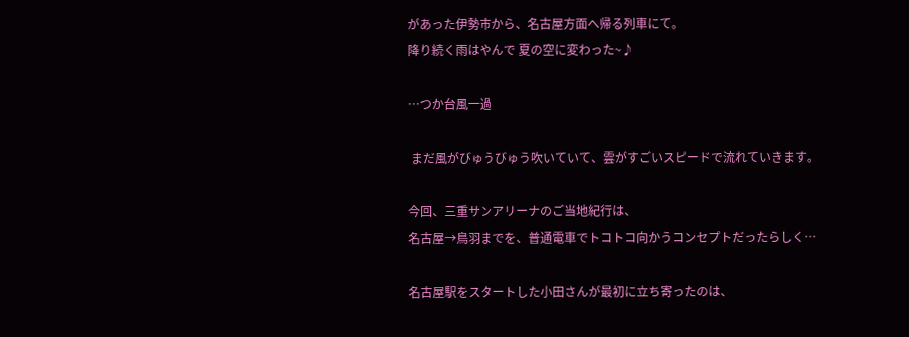があった伊勢市から、名古屋方面へ帰る列車にて。
降り続く雨はやんで 夏の空に変わった~♪

…つか台風一過

 まだ風がびゅうびゅう吹いていて、雲がすごいスピードで流れていきます。

今回、三重サンアリーナのご当地紀行は、
名古屋→鳥羽までを、普通電車でトコトコ向かうコンセプトだったらしく…

名古屋駅をスタートした小田さんが最初に立ち寄ったのは、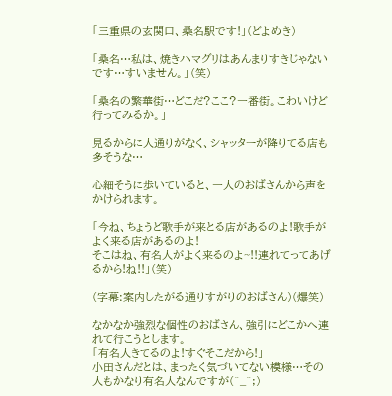「三重県の玄関口、桑名駅です!」(どよめき)

「桑名…私は、焼きハマグリはあんまりすきじゃないです…すいません。」(笑)

「桑名の繁華街…どこだ?ここ?一番街。こわいけど行ってみるか。」

見るからに人通りがなく、シャッターが降りてる店も多そうな…

心細そうに歩いていると、一人のおばさんから声をかけられます。

「今ね、ちょうど歌手が来とる店があるのよ!歌手がよく来る店があるのよ!
そこはね、有名人がよく来るのよ~!!連れてってあげるから!ね!!」(笑)

(字幕:案内したがる通りすがりのおばさん)(爆笑)

なかなか強烈な個性のおばさん、強引にどこかへ連れて行こうとします。
「有名人きてるのよ!すぐそこだから!」
小田さんだとは、まったく気づいてない模様…その人もかなり有名人なんですが(^_^;)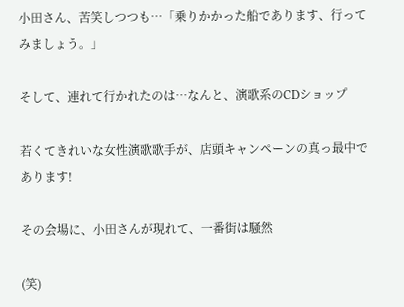小田さん、苦笑しつつも…「乗りかかった船であります、行ってみましょう。」

そして、連れて行かれたのは…なんと、演歌系のCDショップ

若くてきれいな女性演歌歌手が、店頭キャンペーンの真っ最中であります!

その会場に、小田さんが現れて、一番街は騒然

(笑)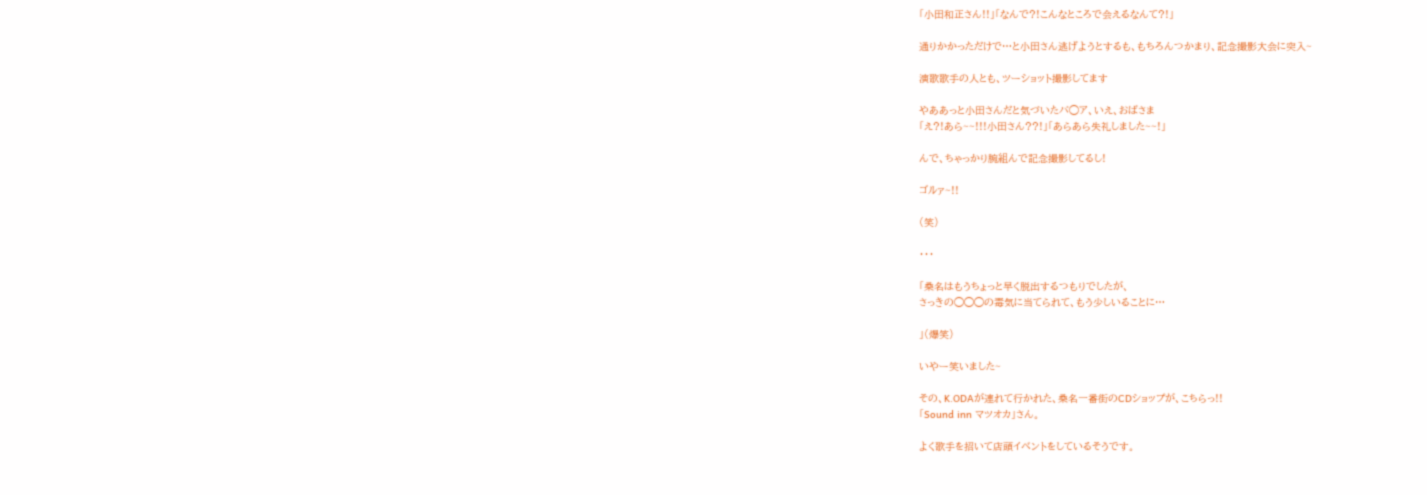「小田和正さん!!」「なんで?!こんなところで会えるなんて?!」

通りかかっただけで…と小田さん逃げようとするも、もちろんつかまり、記念撮影大会に突入~

演歌歌手の人とも、ツーショット撮影してます

やああっと小田さんだと気づいたバ◯ア、いえ、おばさま
「え?!あら~~!!!小田さん??!」「あらあら失礼しました~~!」

んで、ちゃっかり腕組んで記念撮影してるし!

ゴルァ~!!

(笑)

・・・

「桑名はもうちょっと早く脱出するつもりでしたが、
さっきの◯◯◯の毒気に当てられて、もう少しいることに…

」(爆笑)

いやー笑いました~

その、K.ODAが連れて行かれた、桑名一番街のCDショップが、こちらっ!!
「Sound inn マツオカ」さん。

よく歌手を招いて店頭イベントをしているそうです。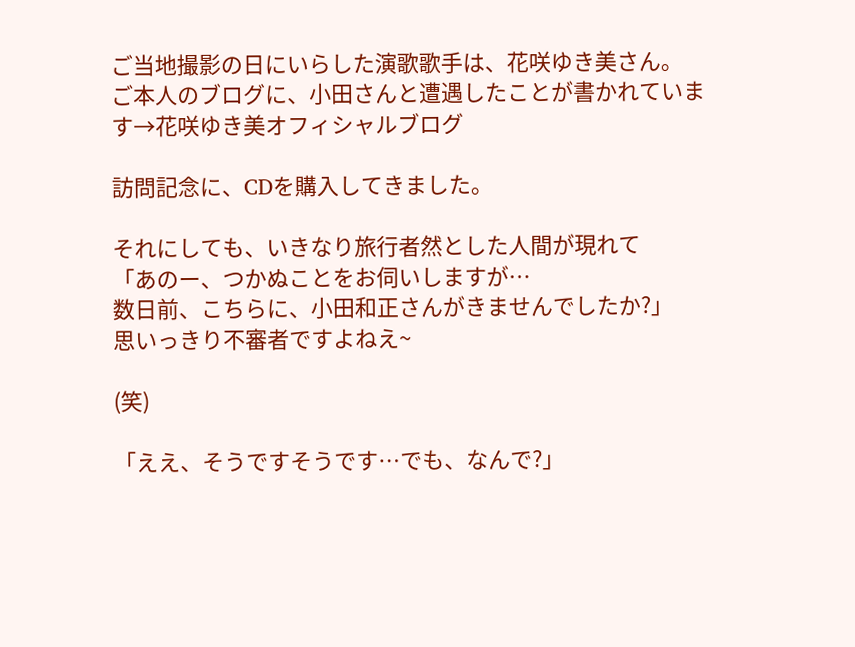ご当地撮影の日にいらした演歌歌手は、花咲ゆき美さん。
ご本人のブログに、小田さんと遭遇したことが書かれています→花咲ゆき美オフィシャルブログ

訪問記念に、CDを購入してきました。

それにしても、いきなり旅行者然とした人間が現れて
「あのー、つかぬことをお伺いしますが…
数日前、こちらに、小田和正さんがきませんでしたか?」
思いっきり不審者ですよねえ~

(笑)

「ええ、そうですそうです…でも、なんで?」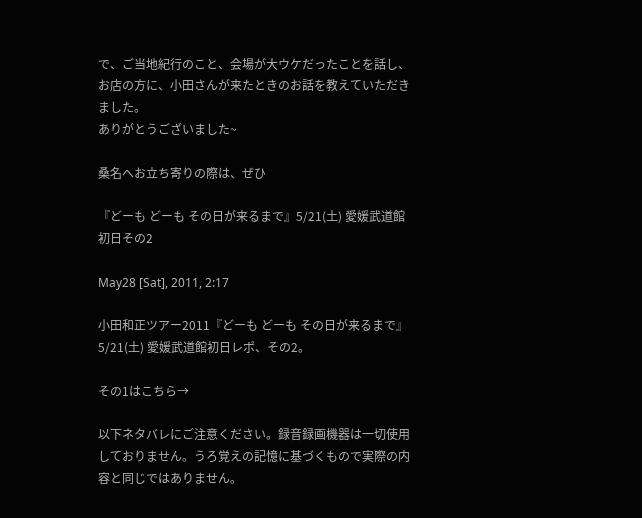で、ご当地紀行のこと、会場が大ウケだったことを話し、
お店の方に、小田さんが来たときのお話を教えていただきました。
ありがとうございました~

桑名へお立ち寄りの際は、ぜひ

『どーも どーも その日が来るまで』5/21(土) 愛媛武道館初日その2

May28 [Sat], 2011, 2:17

小田和正ツアー2011『どーも どーも その日が来るまで』
5/21(土) 愛媛武道館初日レポ、その2。

その1はこちら→

以下ネタバレにご注意ください。録音録画機器は一切使用しておりません。うろ覚えの記憶に基づくもので実際の内容と同じではありません。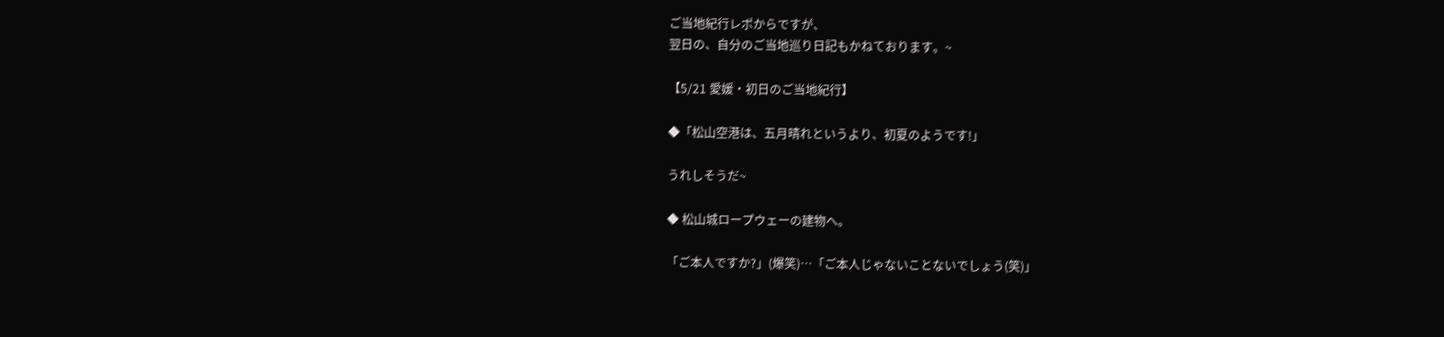ご当地紀行レポからですが、
翌日の、自分のご当地巡り日記もかねております。~

【5/21 愛媛・初日のご当地紀行】

◆「松山空港は、五月晴れというより、初夏のようです!」

うれしそうだ~

◆ 松山城ロープウェーの建物へ。

「ご本人ですか?」(爆笑)…「ご本人じゃないことないでしょう(笑)」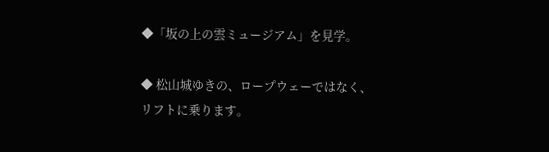◆「坂の上の雲ミュージアム」を見学。

◆ 松山城ゆきの、ロープウェーではなく、リフトに乗ります。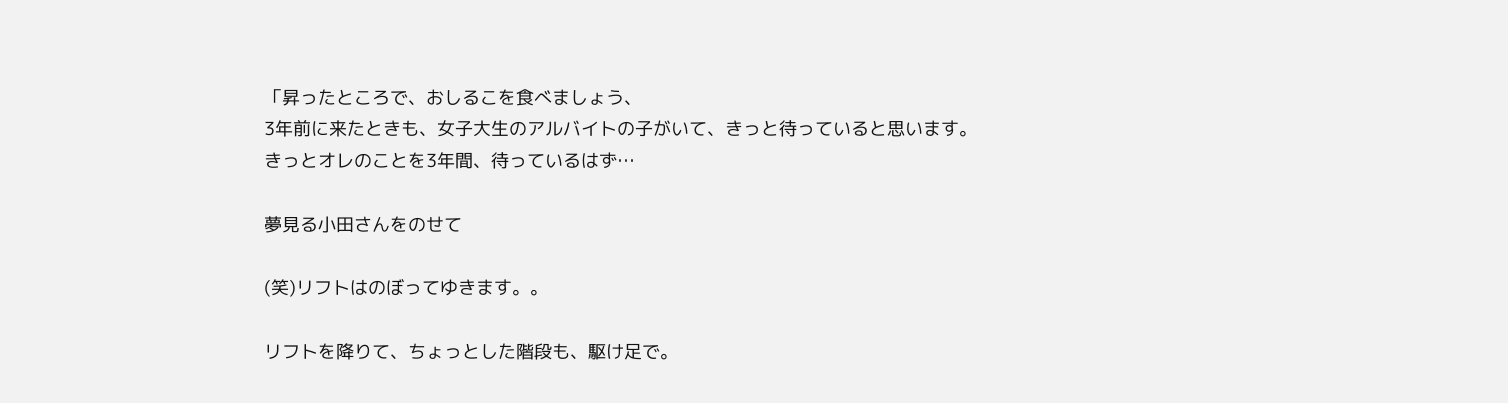「昇ったところで、おしるこを食べましょう、
3年前に来たときも、女子大生のアルバイトの子がいて、きっと待っていると思います。
きっとオレのことを3年間、待っているはず…

夢見る小田さんをのせて

(笑)リフトはのぼってゆきます。。

リフトを降りて、ちょっとした階段も、駆け足で。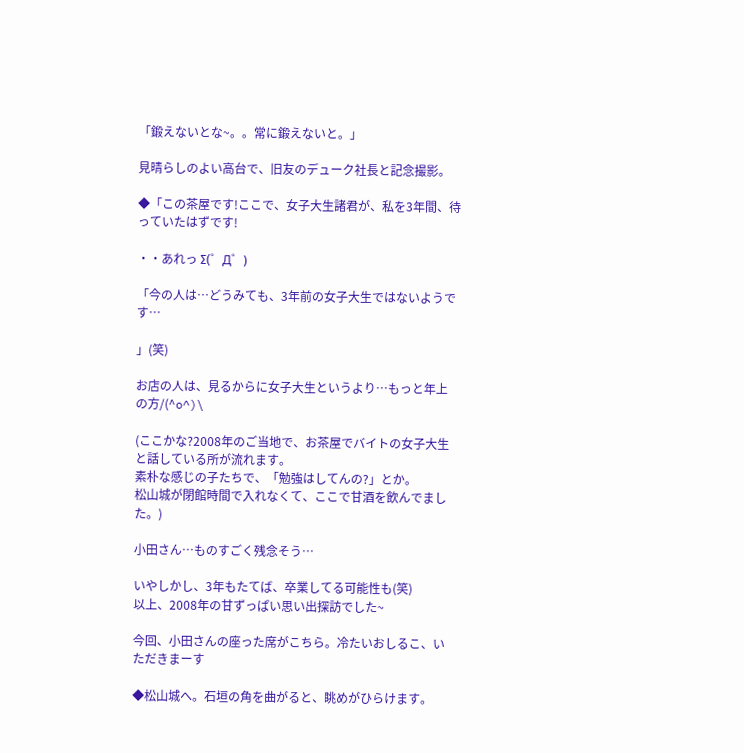「鍛えないとな~。。常に鍛えないと。」

見晴らしのよい高台で、旧友のデューク社長と記念撮影。

◆「この茶屋です!ここで、女子大生諸君が、私を3年間、待っていたはずです!

・・あれっ Σ(゜Д゜)

「今の人は…どうみても、3年前の女子大生ではないようです…

」(笑)

お店の人は、見るからに女子大生というより…もっと年上の方/(^o^)\

(ここかな?2008年のご当地で、お茶屋でバイトの女子大生と話している所が流れます。
素朴な感じの子たちで、「勉強はしてんの?」とか。
松山城が閉館時間で入れなくて、ここで甘酒を飲んでました。)

小田さん…ものすごく残念そう…

いやしかし、3年もたてば、卒業してる可能性も(笑)
以上、2008年の甘ずっぱい思い出探訪でした~

今回、小田さんの座った席がこちら。冷たいおしるこ、いただきまーす

◆松山城へ。石垣の角を曲がると、眺めがひらけます。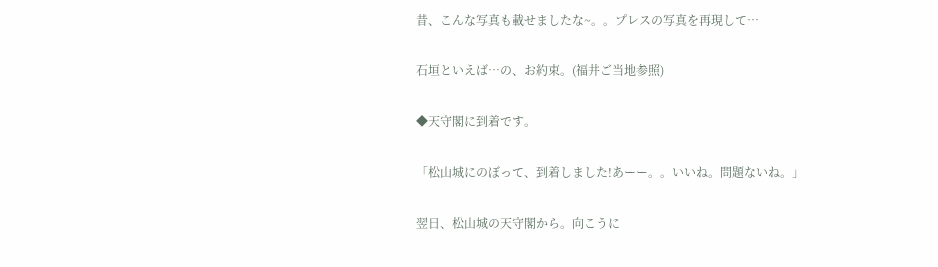昔、こんな写真も載せましたな~。。プレスの写真を再現して…

石垣といえば…の、お約束。(福井ご当地参照)

◆天守閣に到着です。

「松山城にのぼって、到着しました!あーー。。いいね。問題ないね。」

翌日、松山城の天守閣から。向こうに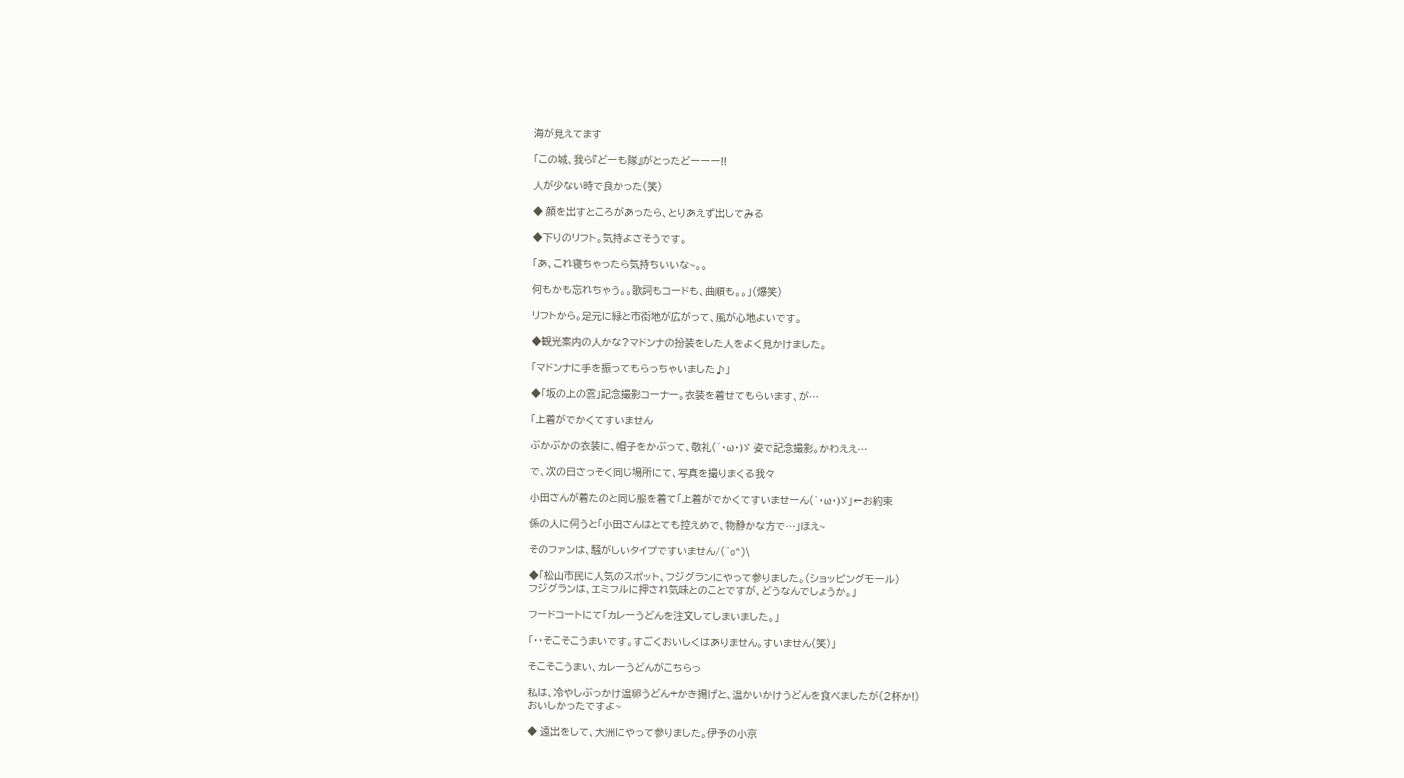海が見えてます

「この城、我ら『どーも隊』がとったどーーー!!

人が少ない時で良かった(笑)

◆ 顔を出すところがあったら、とりあえず出してみる

◆下りのリフト。気持よさそうです。

「あ、これ寝ちゃったら気持ちいいな~。。

何もかも忘れちゃう。。歌詞もコードも、曲順も。。」(爆笑)

リフトから。足元に緑と市街地が広がって、風が心地よいです。

◆観光案内の人かな?マドンナの扮装をした人をよく見かけました。

「マドンナに手を振ってもらっちゃいました♪」

◆「坂の上の雲」記念撮影コーナー。衣装を着せてもらいます、が…

「上着がでかくてすいません

ぶかぶかの衣装に、帽子をかぶって、敬礼(`・ω・)ゞ 姿で記念撮影。かわええ…

で、次の日さっそく同じ場所にて、写真を撮りまくる我々

小田さんが着たのと同じ服を着て「上着がでかくてすいませーん(`・ω・)ゞ」←お約束

係の人に伺うと「小田さんはとても控えめで、物静かな方で…」ほえ~

そのファンは、騒がしいタイプですいません/(^o^)\

◆「松山市民に人気のスポット、フジグランにやって参りました。(ショッピングモール)
フジグランは、エミフルに押され気味とのことですが、どうなんでしょうか。」

フードコートにて「カレーうどんを注文してしまいました。」

「・・そこそこうまいです。すごくおいしくはありません。すいません(笑)」

そこそこうまい、カレーうどんがこちらっ

私は、冷やしぶっかけ温卵うどん+かき揚げと、温かいかけうどんを食べましたが(2杯か!)
おいしかったですよ~

◆ 遠出をして、大洲にやって参りました。伊予の小京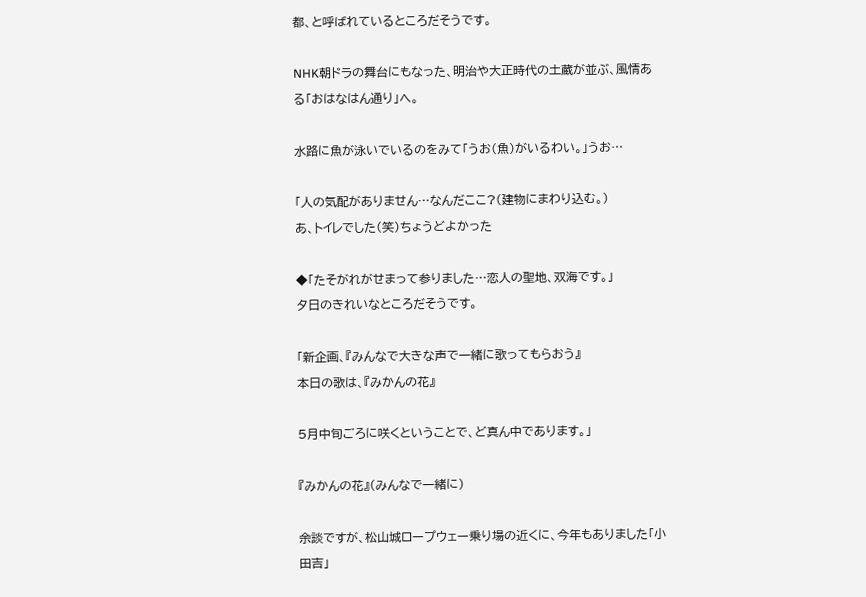都、と呼ばれているところだそうです。

NHK朝ドラの舞台にもなった、明治や大正時代の土蔵が並ぶ、風情ある「おはなはん通り」へ。

水路に魚が泳いでいるのをみて「うお(魚)がいるわい。」うお…

「人の気配がありません…なんだここ?(建物にまわり込む。)
あ、トイレでした(笑)ちょうどよかった

◆「たそがれがせまって参りました…恋人の聖地、双海です。」
夕日のきれいなところだそうです。

「新企画、『みんなで大きな声で一緒に歌ってもらおう』
本日の歌は、『みかんの花』

5月中旬ごろに咲くということで、ど真ん中であります。」

『みかんの花』(みんなで一緒に)

余談ですが、松山城ロープウェー乗り場の近くに、今年もありました「小田吉」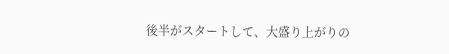後半がスタートして、大盛り上がりの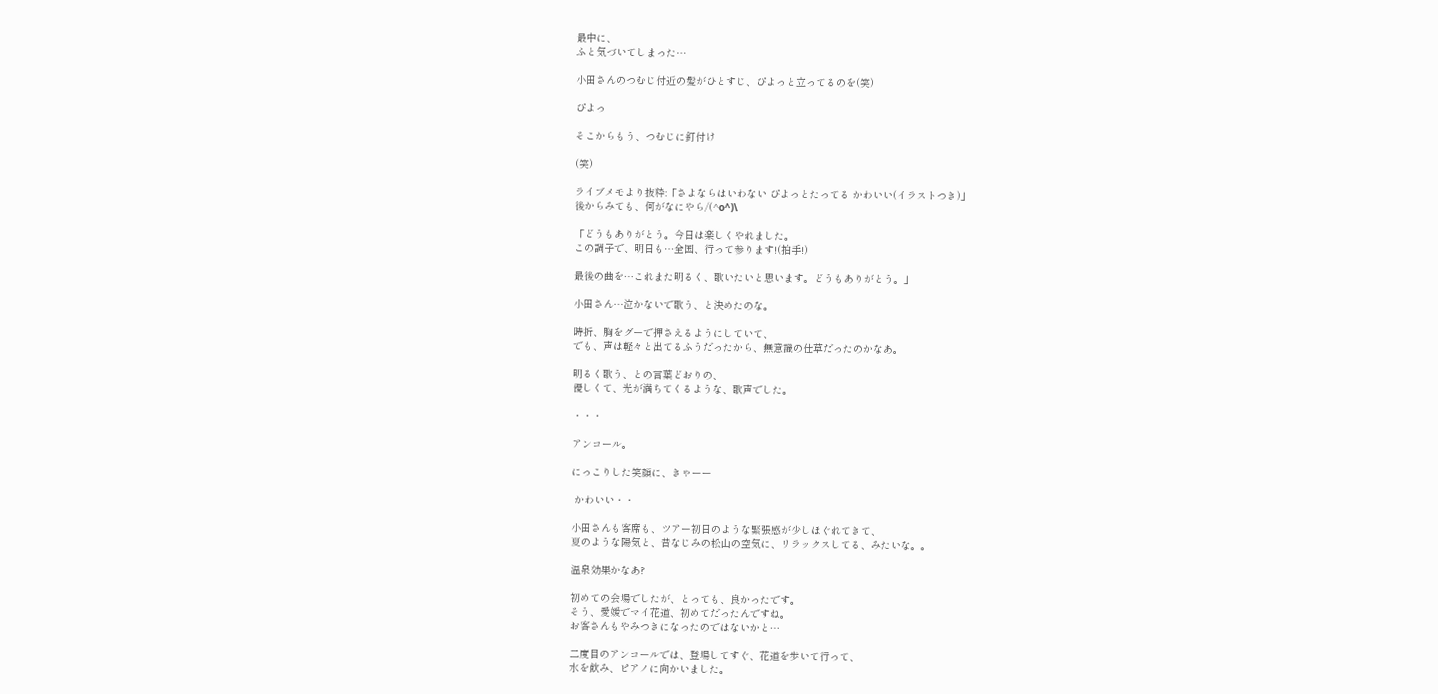最中に、
ふと気づいてしまった…

小田さんのつむじ付近の髪がひとすじ、ぴよっと立ってるのを(笑)

ぴよっ

そこからもう、つむじに釘付け

(笑)

ライブメモより抜粋:「さよならはいわない ぴよっとたってる かわいい(イラストつき)」
後からみても、何がなにやら/(^o^)\

「どうもありがとう。今日は楽しくやれました。
この調子で、明日も…全国、行って参ります!(拍手!)

最後の曲を…これまた明るく、歌いたいと思います。どうもありがとう。」

小田さん…泣かないで歌う、と決めたのな。

時折、胸をグーで押さえるようにしていて、
でも、声は軽々と出てるふうだったから、無意識の仕草だったのかなあ。

明るく歌う、との言葉どおりの、
優しくて、光が満ちてくるような、歌声でした。

・・・

アンコール。

にっこりした笑顔に、きゃーー

 かわいい・・

小田さんも客席も、ツアー初日のような緊張感が少しほぐれてきて、
夏のような陽気と、昔なじみの松山の空気に、リラックスしてる、みたいな。。

温泉効果かなあ?

初めての会場でしたが、とっても、良かったです。
そう、愛媛でマイ花道、初めてだったんですね。
お客さんもやみつきになったのではないかと…

二度目のアンコールでは、登場してすぐ、花道を歩いて行って、
水を飲み、ピアノに向かいました。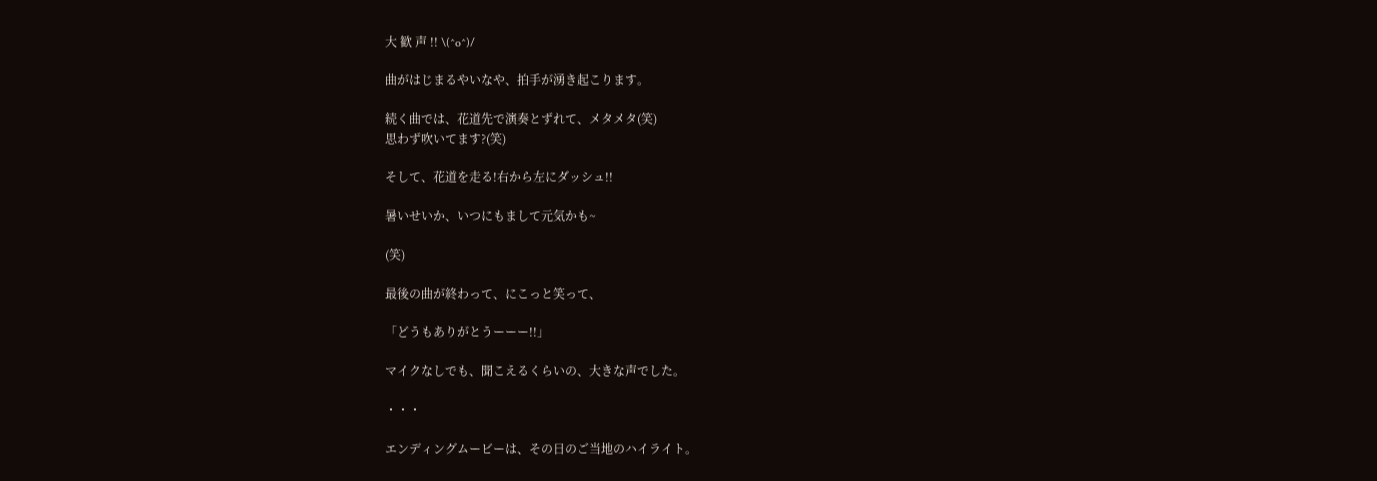大 歓 声 !! \(^o^)/

曲がはじまるやいなや、拍手が湧き起こります。

続く曲では、花道先で演奏とずれて、メタメタ(笑)
思わず吹いてます?(笑)

そして、花道を走る!右から左にダッシュ!!

暑いせいか、いつにもまして元気かも~

(笑)

最後の曲が終わって、にこっと笑って、

「どうもありがとうーーー!!」

マイクなしでも、聞こえるくらいの、大きな声でした。

・・・

エンディングムービーは、その日のご当地のハイライト。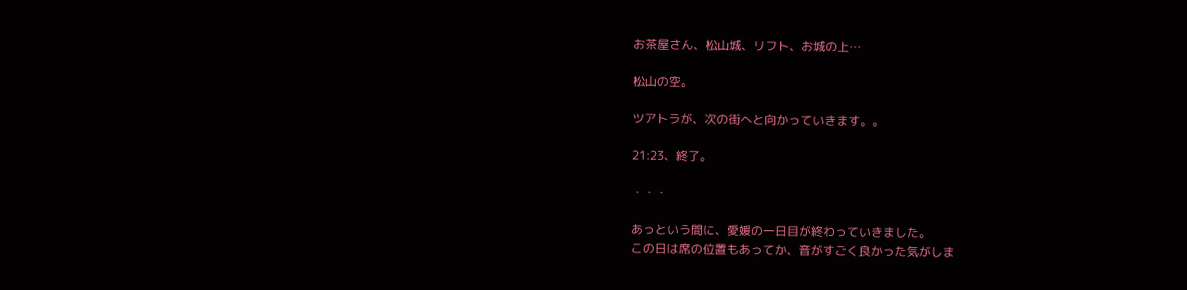お茶屋さん、松山城、リフト、お城の上…

松山の空。

ツアトラが、次の街へと向かっていきます。。

21:23、終了。

・・・

あっという間に、愛媛の一日目が終わっていきました。
この日は席の位置もあってか、音がすごく良かった気がしま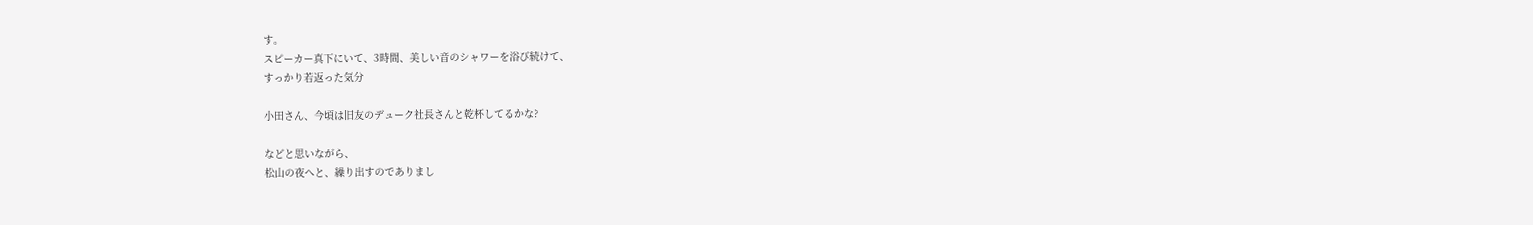す。
スピーカー真下にいて、3時間、美しい音のシャワーを浴び続けて、
すっかり若返った気分

小田さん、今頃は旧友のデューク社長さんと乾杯してるかな?

などと思いながら、
松山の夜へと、繰り出すのでありまし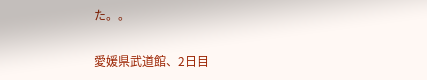た。。

愛媛県武道館、2日目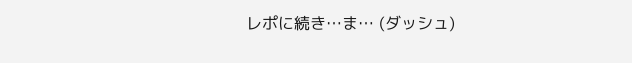レポに続き…ま… (ダッシュ)